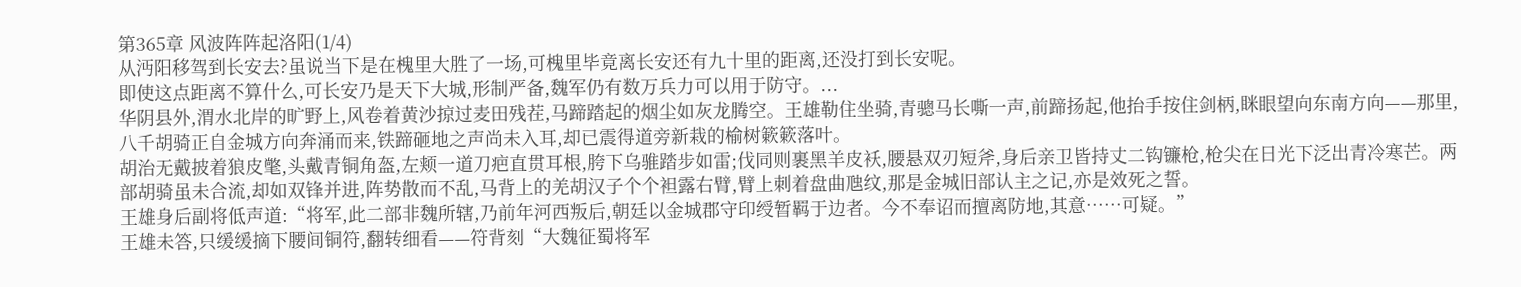第365章 风波阵阵起洛阳(1/4)
从沔阳移驾到长安去?虽说当下是在槐里大胜了一场,可槐里毕竟离长安还有九十里的距离,还没打到长安呢。
即使这点距离不算什么,可长安乃是天下大城,形制严备,魏军仍有数万兵力可以用于防守。...
华阴县外,渭水北岸的旷野上,风卷着黄沙掠过麦田残茬,马蹄踏起的烟尘如灰龙腾空。王雄勒住坐骑,青骢马长嘶一声,前蹄扬起,他抬手按住剑柄,眯眼望向东南方向——那里,八千胡骑正自金城方向奔涌而来,铁蹄砸地之声尚未入耳,却已震得道旁新栽的榆树簌簌落叶。
胡治无戴披着狼皮氅,头戴青铜角盔,左颊一道刀疤直贯耳根,胯下乌骓踏步如雷;伐同则裹黑羊皮袄,腰悬双刃短斧,身后亲卫皆持丈二钩镰枪,枪尖在日光下泛出青冷寒芒。两部胡骑虽未合流,却如双锋并进,阵势散而不乱,马背上的羌胡汉子个个袒露右臂,臂上刺着盘曲虺纹,那是金城旧部认主之记,亦是效死之誓。
王雄身后副将低声道:“将军,此二部非魏所辖,乃前年河西叛后,朝廷以金城郡守印绶暂羁于边者。今不奉诏而擅离防地,其意……可疑。”
王雄未答,只缓缓摘下腰间铜符,翻转细看——符背刻“大魏征蜀将军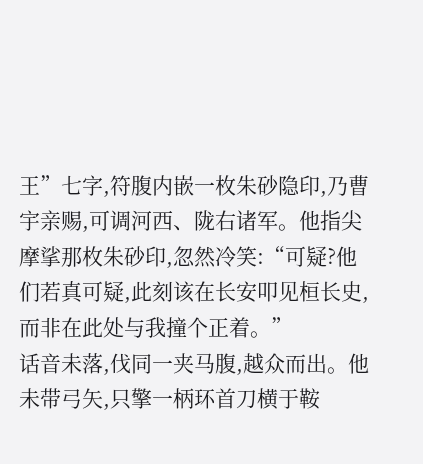王”七字,符腹内嵌一枚朱砂隐印,乃曹宇亲赐,可调河西、陇右诸军。他指尖摩挲那枚朱砂印,忽然冷笑:“可疑?他们若真可疑,此刻该在长安叩见桓长史,而非在此处与我撞个正着。”
话音未落,伐同一夹马腹,越众而出。他未带弓矢,只擎一柄环首刀横于鞍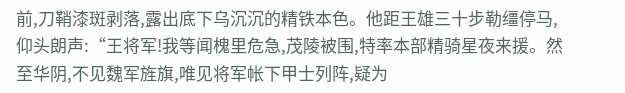前,刀鞘漆斑剥落,露出底下乌沉沉的精铁本色。他距王雄三十步勒缰停马,仰头朗声:“王将军!我等闻槐里危急,茂陵被围,特率本部精骑星夜来援。然至华阴,不见魏军旌旗,唯见将军帐下甲士列阵,疑为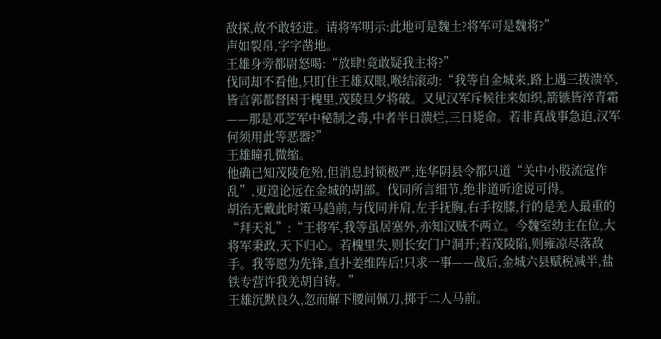敌探,故不敢轻进。请将军明示:此地可是魏土?将军可是魏将?”
声如裂帛,字字凿地。
王雄身旁都尉怒喝:“放肆!竟敢疑我主将?”
伐同却不看他,只盯住王雄双眼,喉结滚动:“我等自金城来,路上遇三拨溃卒,皆言郭都督困于槐里,茂陵旦夕将破。又见汉军斥候往来如织,箭镞皆淬青霜——那是邓芝军中秘制之毒,中者半日溃烂,三日毙命。若非真战事急迫,汉军何须用此等恶器?”
王雄瞳孔微缩。
他确已知茂陵危殆,但消息封锁极严,连华阴县令都只道“关中小股流寇作乱”,更遑论远在金城的胡部。伐同所言细节,绝非道听途说可得。
胡治无戴此时策马趋前,与伐同并肩,左手抚胸,右手按膝,行的是羌人最重的“拜天礼”:“王将军,我等虽居塞外,亦知汉贼不两立。今魏室幼主在位,大将军秉政,天下归心。若槐里失,则长安门户洞开;若茂陵陷,则雍凉尽落敌手。我等愿为先锋,直扑姜维阵后!只求一事——战后,金城六县赋税减半,盐铁专营许我羌胡自铸。”
王雄沉默良久,忽而解下腰间佩刀,掷于二人马前。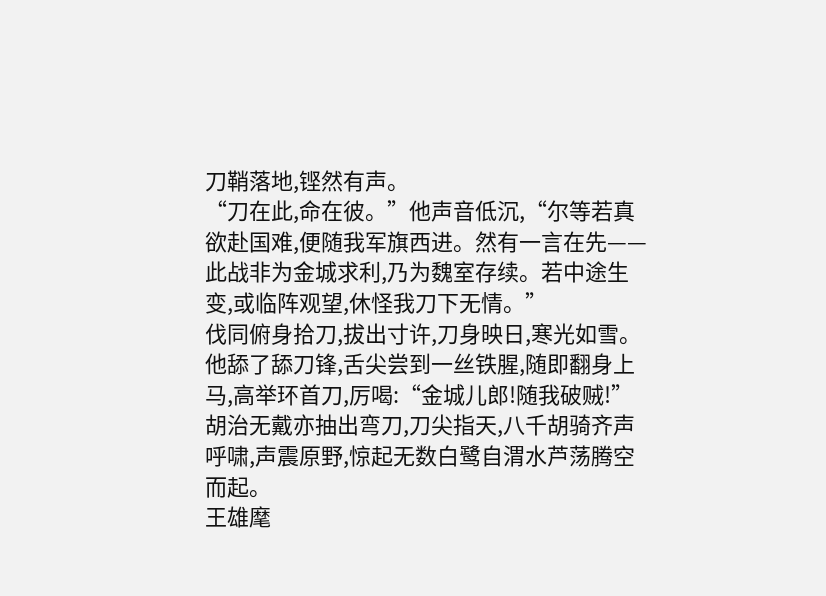刀鞘落地,铿然有声。
“刀在此,命在彼。”他声音低沉,“尔等若真欲赴国难,便随我军旗西进。然有一言在先——此战非为金城求利,乃为魏室存续。若中途生变,或临阵观望,休怪我刀下无情。”
伐同俯身拾刀,拔出寸许,刀身映日,寒光如雪。他舔了舔刀锋,舌尖尝到一丝铁腥,随即翻身上马,高举环首刀,厉喝:“金城儿郎!随我破贼!”
胡治无戴亦抽出弯刀,刀尖指天,八千胡骑齐声呼啸,声震原野,惊起无数白鹭自渭水芦荡腾空而起。
王雄麾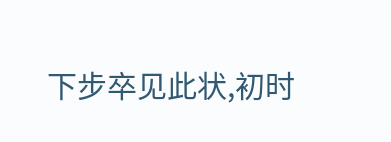下步卒见此状,初时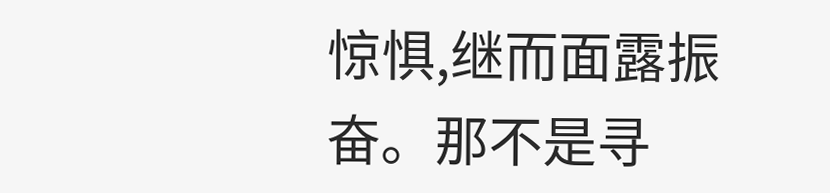惊惧,继而面露振奋。那不是寻